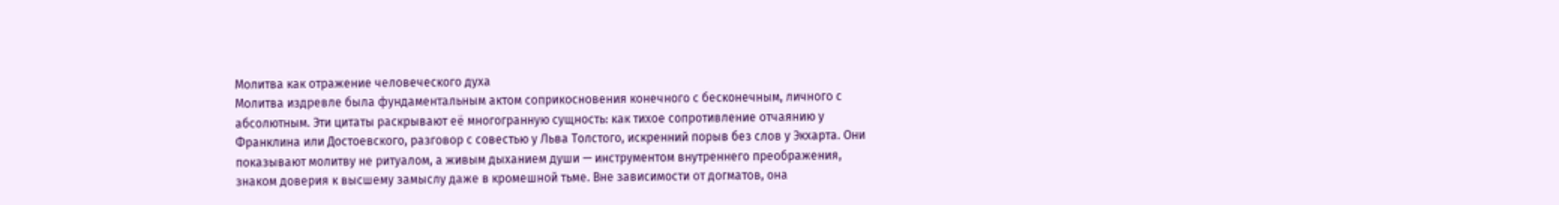Молитва как отражение человеческого духа
Молитва издревле была фундаментальным актом соприкосновения конечного с бесконечным, личного с абсолютным. Эти цитаты раскрывают её многогранную сущность: как тихое сопротивление отчаянию у Франклина или Достоевского, разговор с совестью у Льва Толстого, искренний порыв без слов у Экхарта. Они показывают молитву не ритуалом, а живым дыханием души — инструментом внутреннего преображения, знаком доверия к высшему замыслу даже в кромешной тьме. Вне зависимости от догматов, она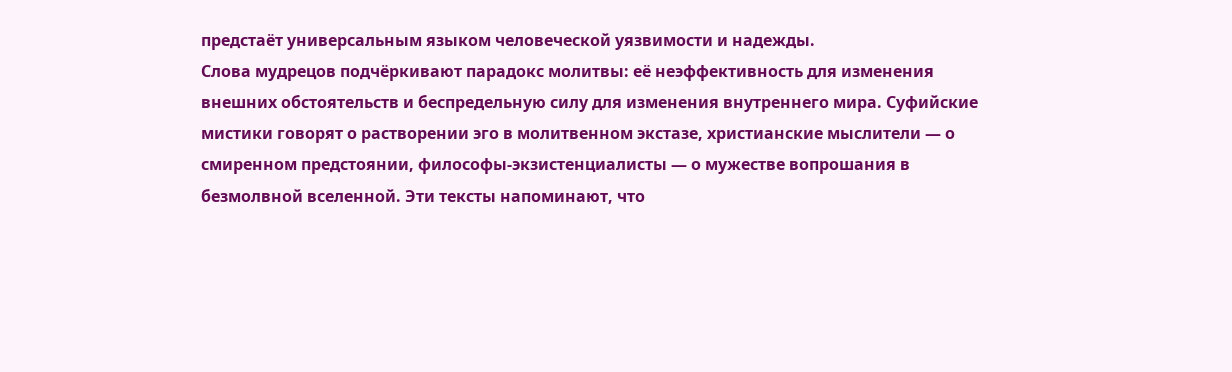предстаёт универсальным языком человеческой уязвимости и надежды.
Слова мудрецов подчёркивают парадокс молитвы: её неэффективность для изменения внешних обстоятельств и беспредельную силу для изменения внутреннего мира. Суфийские мистики говорят о растворении эго в молитвенном экстазе, христианские мыслители — о смиренном предстоянии, философы-экзистенциалисты — о мужестве вопрошания в безмолвной вселенной. Эти тексты напоминают, что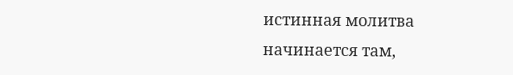истинная молитва начинается там,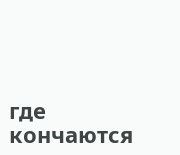где кончаются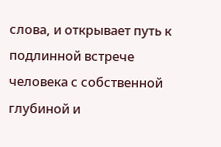слова, и открывает путь к подлинной встрече человека с собственной глубиной и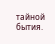тайной бытия.